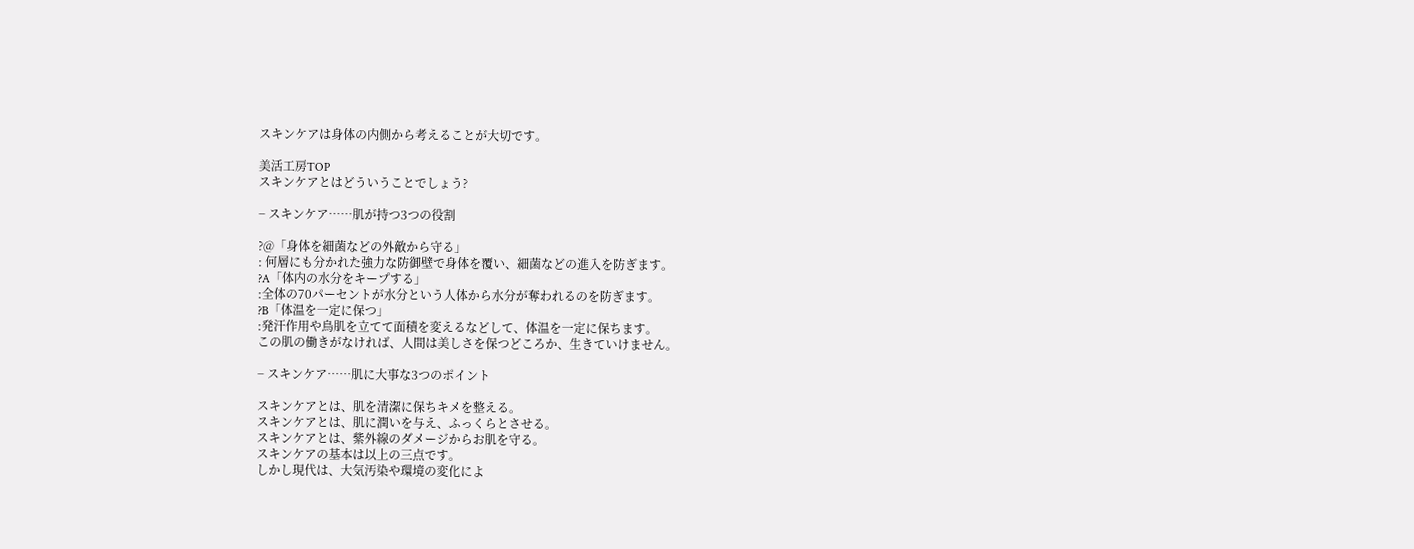スキンケアは身体の内側から考えることが大切です。

美活工房TOP
スキンケアとはどういうことでしょう?

− スキンケア……肌が持つ3つの役割

?@「身体を細菌などの外敵から守る」
: 何層にも分かれた強力な防御壁で身体を覆い、細菌などの進入を防ぎます。
?A「体内の水分をキープする」
:全体の70パーセントが水分という人体から水分が奪われるのを防ぎます。
?B「体温を一定に保つ」
:発汗作用や鳥肌を立てて面積を変えるなどして、体温を一定に保ちます。
この肌の働きがなければ、人間は美しさを保つどころか、生きていけません。

− スキンケア……肌に大事な3つのポイント

スキンケアとは、肌を清潔に保ちキメを整える。
スキンケアとは、肌に潤いを与え、ふっくらとさせる。
スキンケアとは、紫外線のダメージからお肌を守る。
スキンケアの基本は以上の三点です。
しかし現代は、大気汚染や環境の変化によ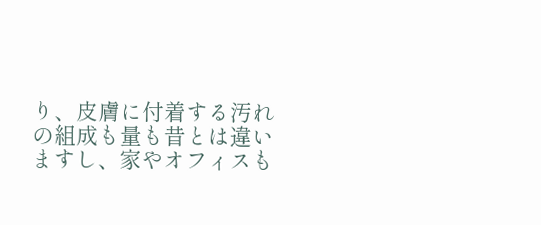り、皮膚に付着する汚れの組成も量も昔とは違いますし、家やオフィスも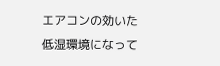エアコンの効いた低湿環境になって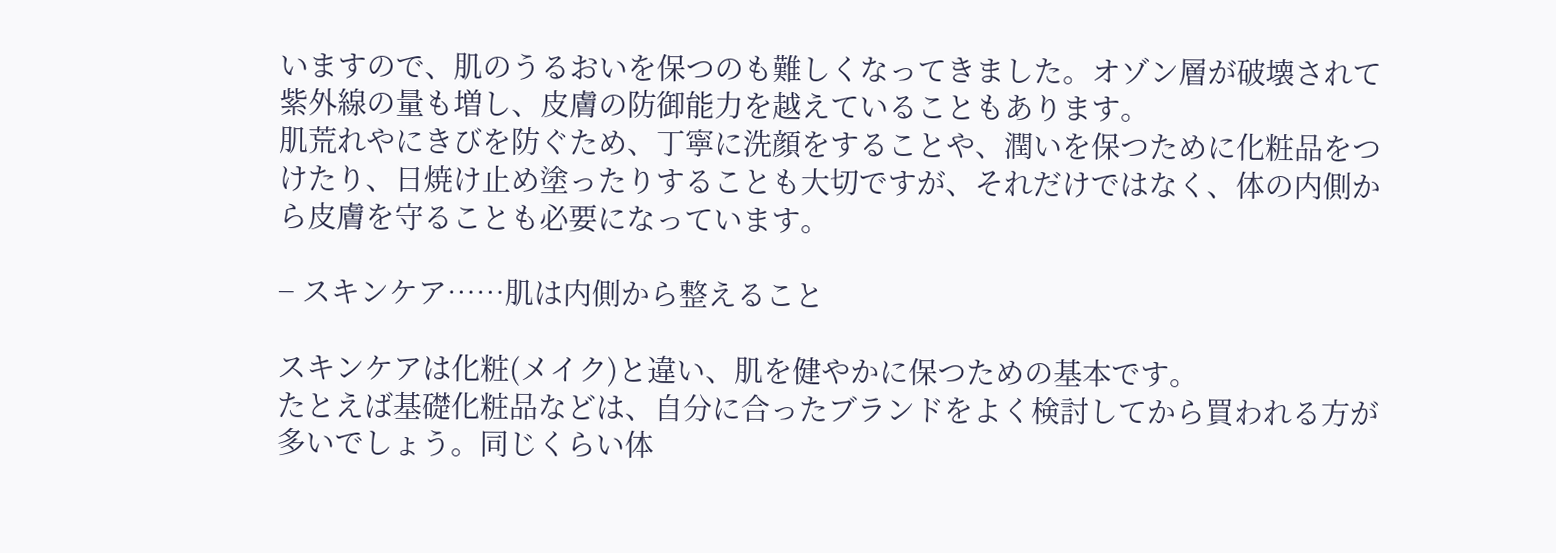いますので、肌のうるおいを保つのも難しくなってきました。オゾン層が破壊されて紫外線の量も増し、皮膚の防御能力を越えていることもあります。
肌荒れやにきびを防ぐため、丁寧に洗顔をすることや、潤いを保つために化粧品をつけたり、日焼け止め塗ったりすることも大切ですが、それだけではなく、体の内側から皮膚を守ることも必要になっています。

− スキンケア……肌は内側から整えること

スキンケアは化粧(メイク)と違い、肌を健やかに保つための基本です。
たとえば基礎化粧品などは、自分に合ったブランドをよく検討してから買われる方が多いでしょう。同じくらい体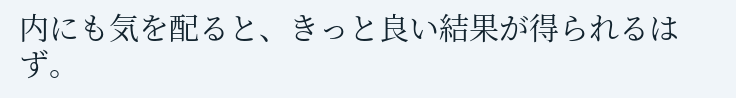内にも気を配ると、きっと良い結果が得られるはず。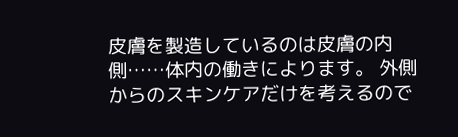皮膚を製造しているのは皮膚の内側……体内の働きによります。 外側からのスキンケアだけを考えるので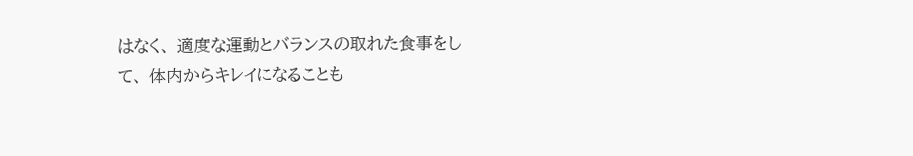はなく、 適度な運動とバランスの取れた食事をして、 体内からキレイになることも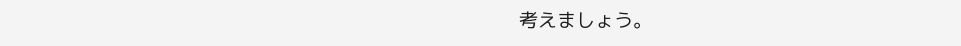考えましょう。